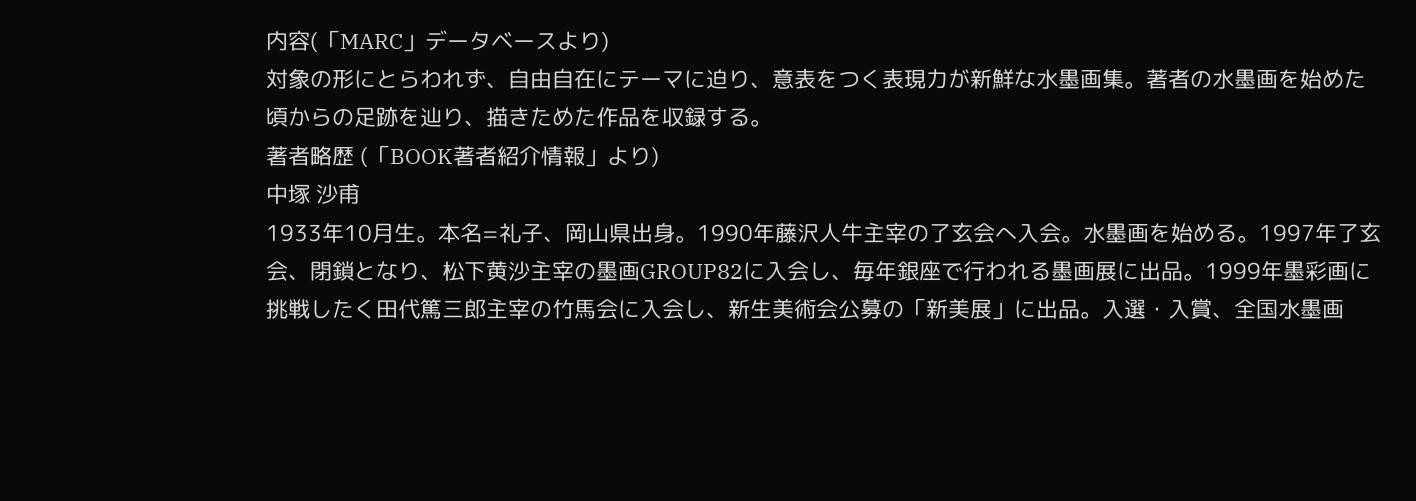内容(「MARC」データベースより)
対象の形にとらわれず、自由自在にテーマに迫り、意表をつく表現力が新鮮な水墨画集。著者の水墨画を始めた頃からの足跡を辿り、描きためた作品を収録する。
著者略歴 (「BOOK著者紹介情報」より)
中塚 沙甫
1933年10月生。本名=礼子、岡山県出身。1990年藤沢人牛主宰の了玄会へ入会。水墨画を始める。1997年了玄会、閉鎖となり、松下黄沙主宰の墨画GROUP82に入会し、毎年銀座で行われる墨画展に出品。1999年墨彩画に挑戦したく田代篤三郎主宰の竹馬会に入会し、新生美術会公募の「新美展」に出品。入選・入賞、全国水墨画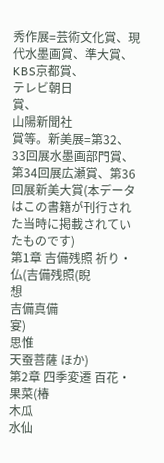秀作展=芸術文化賞、現代水墨画賞、準大賞、KBS京都賞、
テレビ朝日
賞、
山陽新聞社
賞等。新美展=第32、33回展水墨画部門賞、第34回展広瀬賞、第36回展新美大賞(本データはこの書籍が刊行された当時に掲載されていたものです)
第1章 吉備残照 祈り・仏(吉備残照(睨
想
吉備真備
宴)
思惟
天蚕菩薩 ほか)
第2章 四季変遷 百花・果菜(椿
木瓜
水仙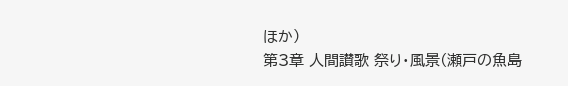ほか)
第3章 人間讃歌 祭り・風景(瀬戸の魚島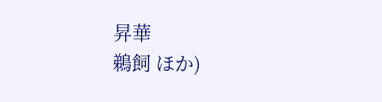昇華
鵜飼 ほか)